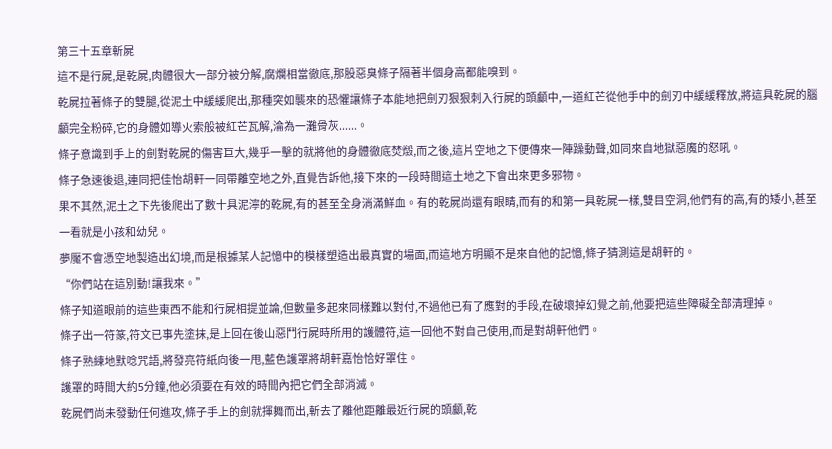第三十五章斬屍
這不是行屍,是乾屍,肉體很大一部分被分解,腐爛相當徹底,那股惡臭條子隔著半個身高都能嗅到。
乾屍拉著條子的雙腿,從泥土中緩緩爬出,那種突如襲來的恐懼讓條子本能地把劍刃狠狠刺入行屍的頭顱中,一道紅芒從他手中的劍刃中緩緩釋放,將這具乾屍的腦顱完全粉碎,它的身體如導火索般被紅芒瓦解,淪為一灘骨灰......。
條子意識到手上的劍對乾屍的傷害巨大,幾乎一擊的就將他的身體徹底焚燬,而之後,這片空地之下便傳來一陣躁動聲,如同來自地獄惡魔的怒吼。
條子急速後退,連同把佳怡胡軒一同帶離空地之外,直覺告訴他,接下來的一段時間這土地之下會出來更多邪物。
果不其然,泥土之下先後爬出了數十具泥濘的乾屍,有的甚至全身淌滿鮮血。有的乾屍尚還有眼睛,而有的和第一具乾屍一樣,雙目空洞,他們有的高,有的矮小,甚至一看就是小孩和幼兒。
夢魘不會憑空地製造出幻境,而是根據某人記憶中的模樣塑造出最真實的場面,而這地方明顯不是來自他的記憶,條子猜測這是胡軒的。
“你們站在這別動!讓我來。”
條子知道眼前的這些東西不能和行屍相提並論,但數量多起來同樣難以對付,不過他已有了應對的手段,在破壞掉幻覺之前,他要把這些障礙全部清理掉。
條子出一符篆,符文已事先塗抹,是上回在後山惡鬥行屍時所用的護體符,這一回他不對自己使用,而是對胡軒他們。
條子熟練地默唸咒語,將發亮符紙向後一甩,藍色護罩將胡軒嘉怡恰好罩住。
護罩的時間大約5分鐘,他必須要在有效的時間內把它們全部消滅。
乾屍們尚未發動任何進攻,條子手上的劍就揮舞而出,斬去了離他距離最近行屍的頭顱,乾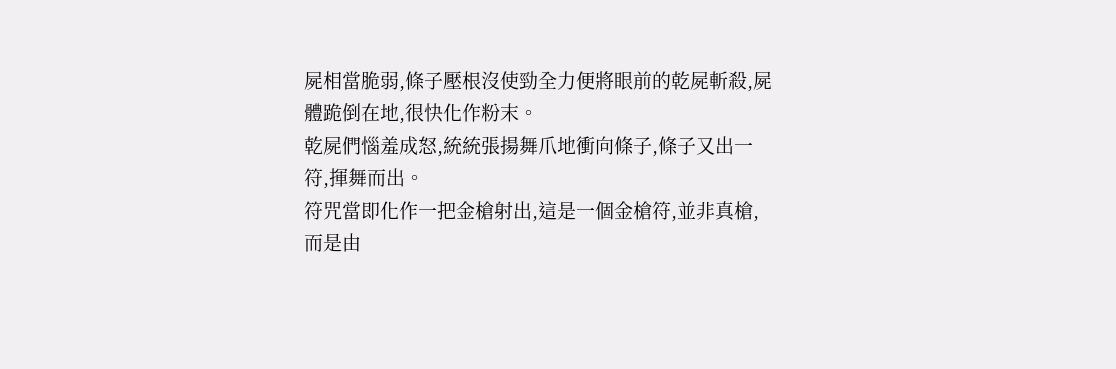屍相當脆弱,條子壓根沒使勁全力便將眼前的乾屍斬殺,屍體跪倒在地,很快化作粉末。
乾屍們惱羞成怒,統統張揚舞爪地衝向條子,條子又出一符,揮舞而出。
符咒當即化作一把金槍射出,這是一個金槍符,並非真槍,而是由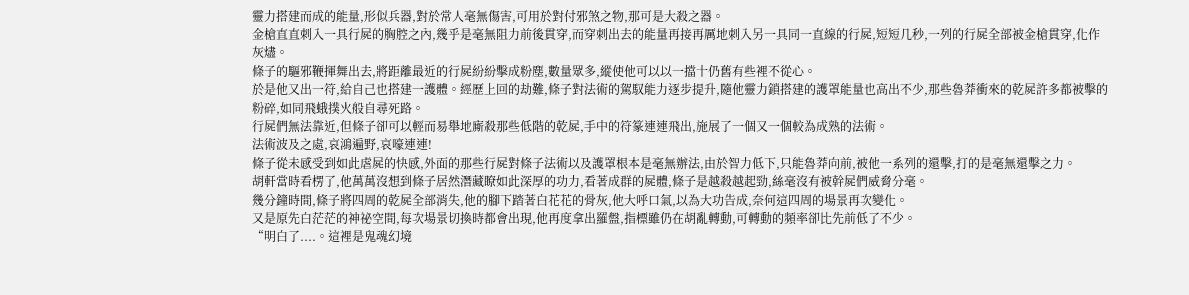靈力搭建而成的能量,形似兵器,對於常人毫無傷害,可用於對付邪煞之物,那可是大殺之器。
金槍直直刺入一具行屍的胸腔之內,幾乎是毫無阻力前後貫穿,而穿刺出去的能量再接再厲地刺入另一具同一直線的行屍,短短几秒,一列的行屍全部被金槍貫穿,化作灰燼。
條子的驅邪鞭揮舞出去,將距離最近的行屍紛紛擊成粉塵,數量眾多,縱使他可以以一擋十仍舊有些裡不從心。
於是他又出一符,給自己也搭建一護體。經歷上回的劫難,條子對法術的駕馭能力逐步提升,隨他靈力鎖搭建的護罩能量也高出不少,那些魯莽衝來的乾屍許多都被擊的粉碎,如同飛蛾撲火般自尋死路。
行屍們無法靠近,但條子卻可以輕而易舉地廝殺那些低階的乾屍,手中的符篆連連飛出,施展了一個又一個較為成熟的法術。
法術波及之處,哀鴻遍野,哀嚎連連!
條子從未感受到如此虐屍的快感,外面的那些行屍對條子法術以及護罩根本是毫無辦法,由於智力低下,只能魯莽向前,被他一系列的還擊,打的是毫無還擊之力。
胡軒當時看楞了,他萬萬沒想到條子居然潛藏瞭如此深厚的功力,看著成群的屍體,條子是越殺越起勁,絲毫沒有被幹屍們威脅分毫。
幾分鐘時間,條子將四周的乾屍全部消失,他的腳下踏著白花花的骨灰,他大呼口氣,以為大功告成,奈何這四周的場景再次變化。
又是原先白茫茫的神祕空間,每次場景切換時都會出現,他再度拿出羅盤,指標雖仍在胡亂轉動,可轉動的頻率卻比先前低了不少。
“明白了....。這裡是鬼魂幻境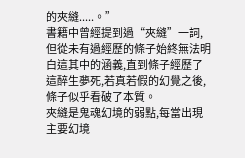的夾縫.....。”
書籍中曾經提到過“夾縫”一詞,但從未有過經歷的條子始終無法明白這其中的涵義,直到條子經歷了這醉生夢死,若真若假的幻覺之後,條子似乎看破了本質。
夾縫是鬼魂幻境的弱點,每當出現主要幻境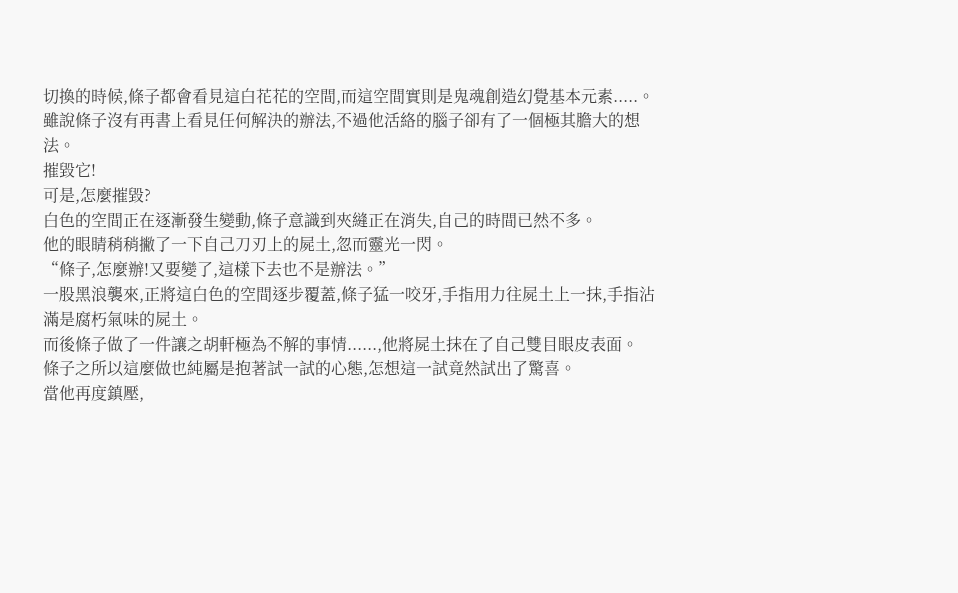切換的時候,條子都會看見這白花花的空間,而這空間實則是鬼魂創造幻覺基本元素.....。
雖說條子沒有再書上看見任何解決的辦法,不過他活絡的腦子卻有了一個極其膽大的想法。
摧毀它!
可是,怎麼摧毀?
白色的空間正在逐漸發生變動,條子意識到夾縫正在消失,自己的時間已然不多。
他的眼睛稍稍撇了一下自己刀刃上的屍土,忽而靈光一閃。
“條子,怎麼辦!又要變了,這樣下去也不是辦法。”
一股黑浪襲來,正將這白色的空間逐步覆蓋,條子猛一咬牙,手指用力往屍土上一抹,手指沾滿是腐朽氣味的屍土。
而後條子做了一件讓之胡軒極為不解的事情......,他將屍土抹在了自己雙目眼皮表面。
條子之所以這麼做也純屬是抱著試一試的心態,怎想這一試竟然試出了驚喜。
當他再度鎮壓,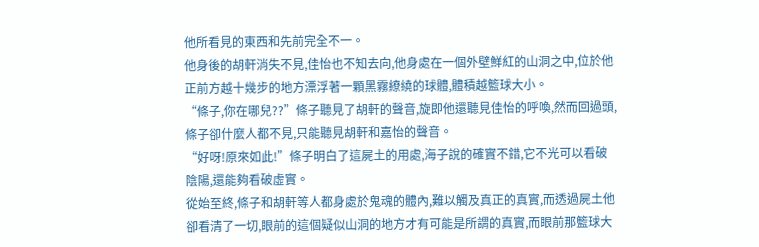他所看見的東西和先前完全不一。
他身後的胡軒消失不見,佳怡也不知去向,他身處在一個外壁鮮紅的山洞之中,位於他正前方越十幾步的地方漂浮著一顆黑霧繚繞的球體,體積越籃球大小。
“條子,你在哪兒??”條子聽見了胡軒的聲音,旋即他還聽見佳怡的呼喚,然而回過頭,條子卻什麼人都不見,只能聽見胡軒和嘉怡的聲音。
“好呀!原來如此!”條子明白了這屍土的用處,海子說的確實不錯,它不光可以看破陰陽,還能夠看破虛實。
從始至終,條子和胡軒等人都身處於鬼魂的體內,難以觸及真正的真實,而透過屍土他卻看清了一切,眼前的這個疑似山洞的地方才有可能是所謂的真實,而眼前那籃球大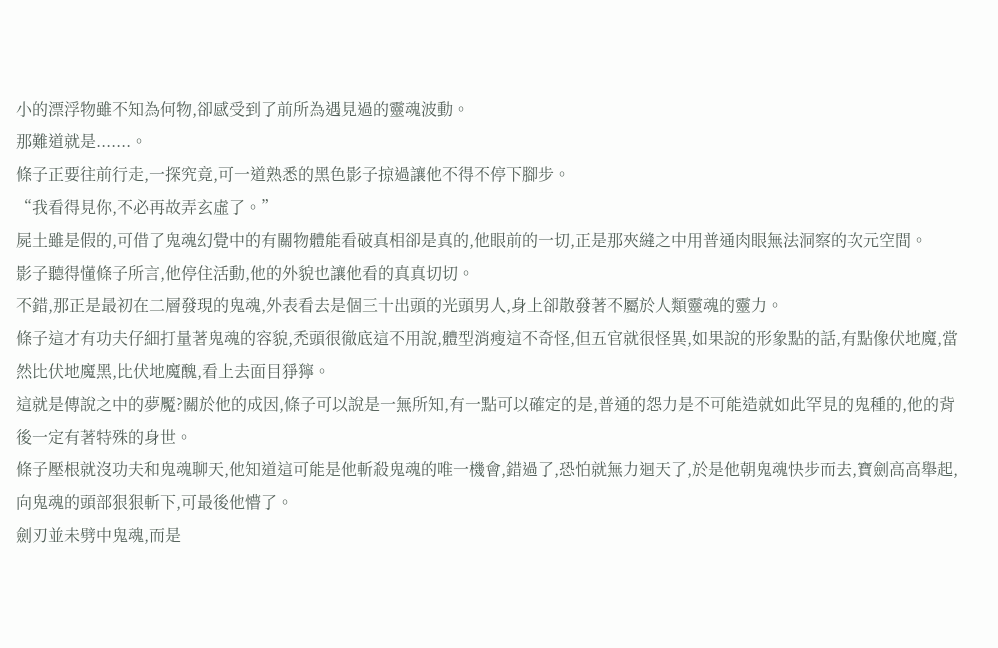小的漂浮物雖不知為何物,卻感受到了前所為遇見過的靈魂波動。
那難道就是.......。
條子正要往前行走,一探究竟,可一道熟悉的黑色影子掠過讓他不得不停下腳步。
“我看得見你,不必再故弄玄虛了。”
屍土雖是假的,可借了鬼魂幻覺中的有關物體能看破真相卻是真的,他眼前的一切,正是那夾縫之中用普通肉眼無法洞察的次元空間。
影子聽得懂條子所言,他停住活動,他的外貌也讓他看的真真切切。
不錯,那正是最初在二層發現的鬼魂,外表看去是個三十出頭的光頭男人,身上卻散發著不屬於人類靈魂的靈力。
條子這才有功夫仔細打量著鬼魂的容貌,禿頭很徹底這不用說,體型消瘦這不奇怪,但五官就很怪異,如果說的形象點的話,有點像伏地魔,當然比伏地魔黑,比伏地魔醜,看上去面目猙獰。
這就是傳說之中的夢魘?關於他的成因,條子可以說是一無所知,有一點可以確定的是,普通的怨力是不可能造就如此罕見的鬼種的,他的背後一定有著特殊的身世。
條子壓根就沒功夫和鬼魂聊天,他知道這可能是他斬殺鬼魂的唯一機會,錯過了,恐怕就無力迴天了,於是他朝鬼魂快步而去,寶劍高高舉起,向鬼魂的頭部狠狠斬下,可最後他懵了。
劍刃並未劈中鬼魂,而是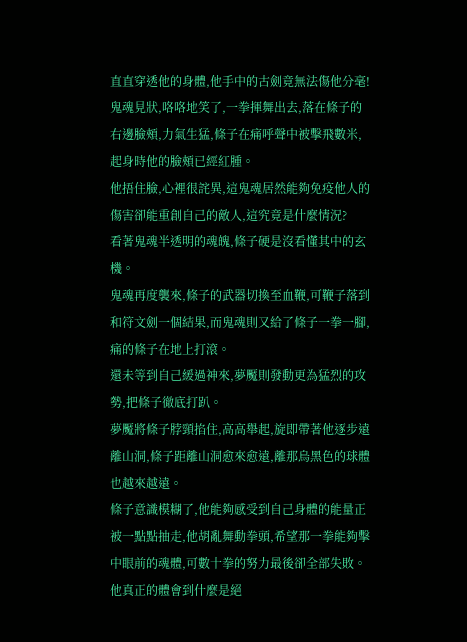直直穿透他的身體,他手中的古劍竟無法傷他分毫!
鬼魂見狀,咯咯地笑了,一拳揮舞出去,落在條子的右邊臉頰,力氣生猛,條子在痛呼聲中被擊飛數米,起身時他的臉頰已經紅腫。
他捂住臉,心裡很詫異,這鬼魂居然能夠免疫他人的傷害卻能重創自己的敵人,這究竟是什麼情況?
看著鬼魂半透明的魂魄,條子硬是沒看懂其中的玄機。
鬼魂再度襲來,條子的武器切換至血鞭,可鞭子落到和符文劍一個結果,而鬼魂則又給了條子一拳一腳,痛的條子在地上打滾。
還未等到自己緩過神來,夢魘則發動更為猛烈的攻勢,把條子徹底打趴。
夢魘將條子脖頸掐住,高高舉起,旋即帶著他逐步遠離山洞,條子距離山洞愈來愈遠,離那烏黑色的球體也越來越遠。
條子意識模糊了,他能夠感受到自己身體的能量正被一點點抽走,他胡亂舞動拳頭,希望那一拳能夠擊中眼前的魂體,可數十拳的努力最後卻全部失敗。
他真正的體會到什麼是絕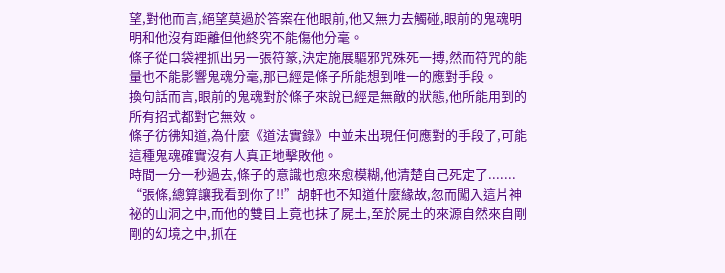望,對他而言,絕望莫過於答案在他眼前,他又無力去觸碰,眼前的鬼魂明明和他沒有距離但他終究不能傷他分毫。
條子從口袋裡抓出另一張符篆,決定施展驅邪咒殊死一搏,然而符咒的能量也不能影響鬼魂分毫,那已經是條子所能想到唯一的應對手段。
換句話而言,眼前的鬼魂對於條子來說已經是無敵的狀態,他所能用到的所有招式都對它無效。
條子彷彿知道,為什麼《道法實錄》中並未出現任何應對的手段了,可能這種鬼魂確實沒有人真正地擊敗他。
時間一分一秒過去,條子的意識也愈來愈模糊,他清楚自己死定了.......
“張條,總算讓我看到你了!!”胡軒也不知道什麼緣故,忽而闖入這片神祕的山洞之中,而他的雙目上竟也抹了屍土,至於屍土的來源自然來自剛剛的幻境之中,抓在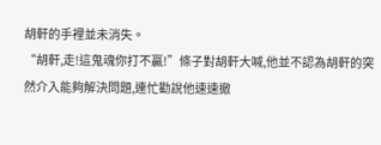胡軒的手裡並未消失。
“胡軒,走!這鬼魂你打不贏!”條子對胡軒大喊,他並不認為胡軒的突然介入能夠解決問題,連忙勸說他速速撤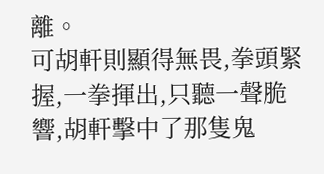離。
可胡軒則顯得無畏,拳頭緊握,一拳揮出,只聽一聲脆響,胡軒擊中了那隻鬼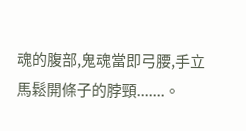魂的腹部,鬼魂當即弓腰,手立馬鬆開條子的脖頸.......。